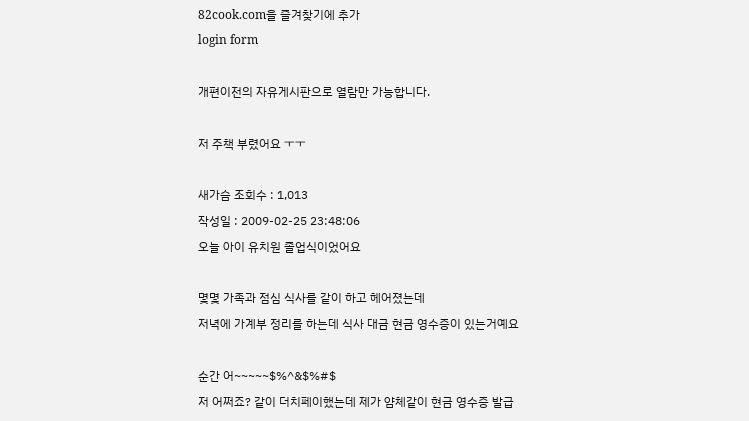82cook.com을 즐겨찾기에 추가
login form

개편이전의 자유게시판으로 열람만 가능합니다.

저 주책 부렸어요 ㅜㅜ

새가슴 조회수 : 1,013
작성일 : 2009-02-25 23:48:06
오늘 아이 유치원 졸업식이었어요

몇몇 가족과 점심 식사를 같이 하고 헤어졌는데
저녁에 가계부 정리를 하는데 식사 대금 현금 영수증이 있는거예요

순간 어~~~~~$%^&$%#$
저 어쩌죠? 같이 더치페이했는데 제가 얌체같이 현금 영수증 발급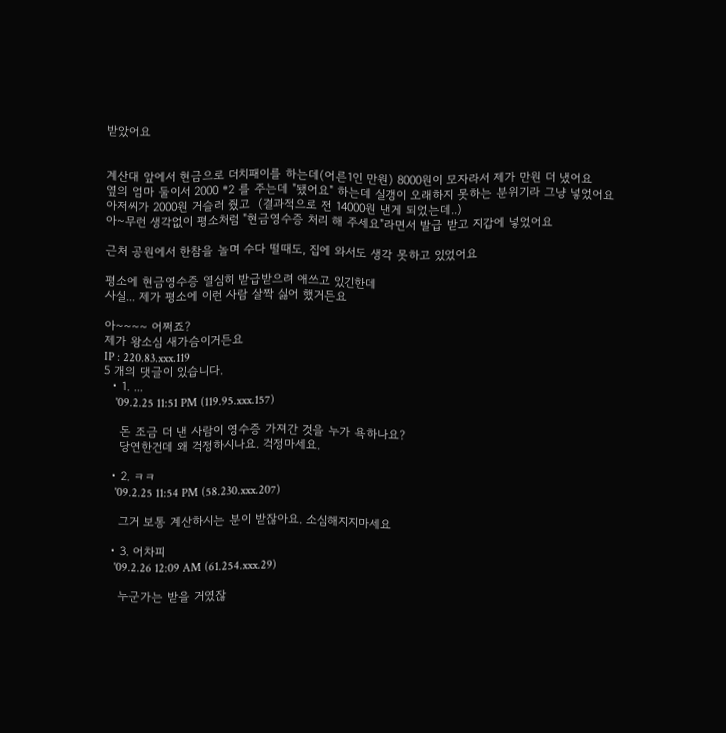받았어요


계산대 앞에서 현금으로 더치패이를 하는데(어른1인 만원) 8000원이 모자라서 제가 만원 더 냈어요
옆의 엄마 둘이서 2000 *2 를 주는데 "됐어요" 하는데 실갱이 오래하지 못하는 분위기라 그냥 넣었어요
아저씨가 2000원 거슬러 줬고  (결과적으로 전 14000원 낸게 되었는데..)
아~무런 생각없이 평소처럼 "현금영수증 처리 해 주세요"라면서 발급 받고 지갑에 넣었어요

근처 공원에서 한참을 놀며 수다 떨때도, 집에 와서도 생각 못하고 있었어요

평소에 현금영수증 열심히 받급받으려 애쓰고 있긴한데
사실... 제가 평소에 이런 사람 살짝 싫어 했거든요

아~~~~ 어쩌죠?
제가 왕소심 새가슴이거든요
IP : 220.83.xxx.119
5 개의 댓글이 있습니다.
  • 1. ...
    '09.2.25 11:51 PM (119.95.xxx.157)

    돈 조금 더 낸 사람이 영수증 가져간 것을 누가 욕하나요?
    당연한건데 왜 걱정하시나요. 걱정마세요.

  • 2. ㅋㅋ
    '09.2.25 11:54 PM (58.230.xxx.207)

    그거 보통 계산하시는 분이 받잖아요. 소심해지지마세요

  • 3. 어차피
    '09.2.26 12:09 AM (61.254.xxx.29)

    누군가는 받을 거였잖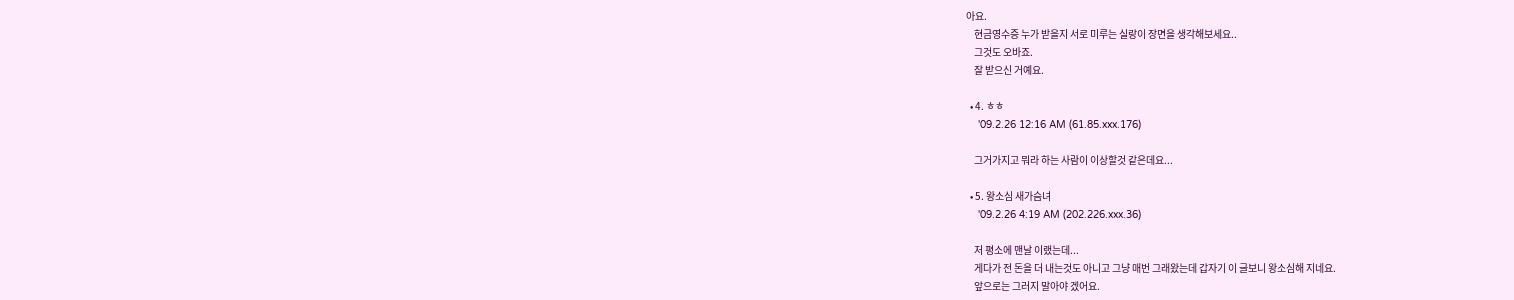아요.
    현금영수증 누가 받을지 서로 미루는 실랑이 장면을 생각해보세요..
    그것도 오바죠.
    잘 받으신 거예요.

  • 4. ㅎㅎ
    '09.2.26 12:16 AM (61.85.xxx.176)

    그거가지고 뭐라 하는 사람이 이상할것 같은데요...

  • 5. 왕소심 새가슴녀
    '09.2.26 4:19 AM (202.226.xxx.36)

    저 평소에 맨날 이랬는데...
    게다가 전 돈을 더 내는것도 아니고 그냥 매번 그래왔는데 갑자기 이 글보니 왕소심해 지네요.
    앞으로는 그러지 말아야 겠어요.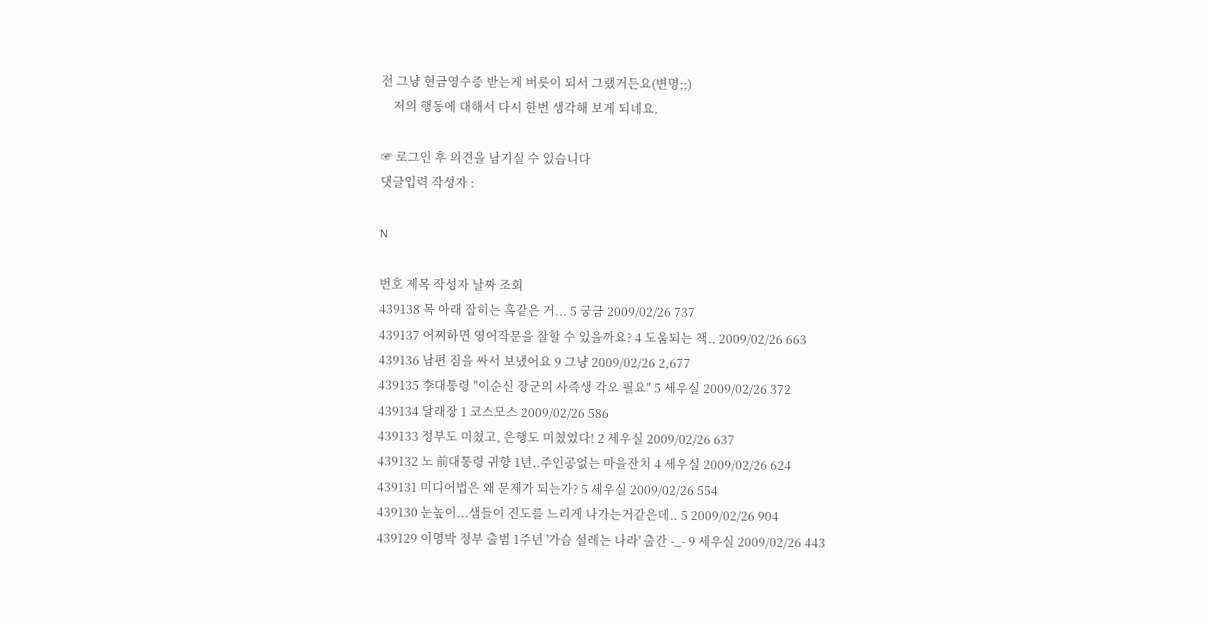전 그냥 현금영수증 받는게 버릇이 되서 그랬거든요(변명;;)
    저의 행동에 대해서 다시 한번 생각해 보게 되네요.

☞ 로그인 후 의견을 남기실 수 있습니다
댓글입력 작성자 :

N

번호 제목 작성자 날짜 조회
439138 목 아래 잡히는 혹같은 거... 5 궁금 2009/02/26 737
439137 어찌하면 영어작문을 잘할 수 있을까요? 4 도움되는 책.. 2009/02/26 663
439136 남편 짐을 싸서 보냈어요 9 그냥 2009/02/26 2,677
439135 李대통령 "이순신 장군의 사즉생 각오 필요" 5 세우실 2009/02/26 372
439134 달래장 1 코스모스 2009/02/26 586
439133 정부도 미쳤고, 은행도 미쳤었다! 2 세우실 2009/02/26 637
439132 노 前대통령 귀향 1년..주인공없는 마을잔치 4 세우실 2009/02/26 624
439131 미디어법은 왜 문제가 되는가? 5 세우실 2009/02/26 554
439130 눈높이...샘들이 진도를 느리게 나가는거같은데.. 5 2009/02/26 904
439129 이명박 정부 출범 1주년 '가슴 설레는 나라' 출간 -_- 9 세우실 2009/02/26 443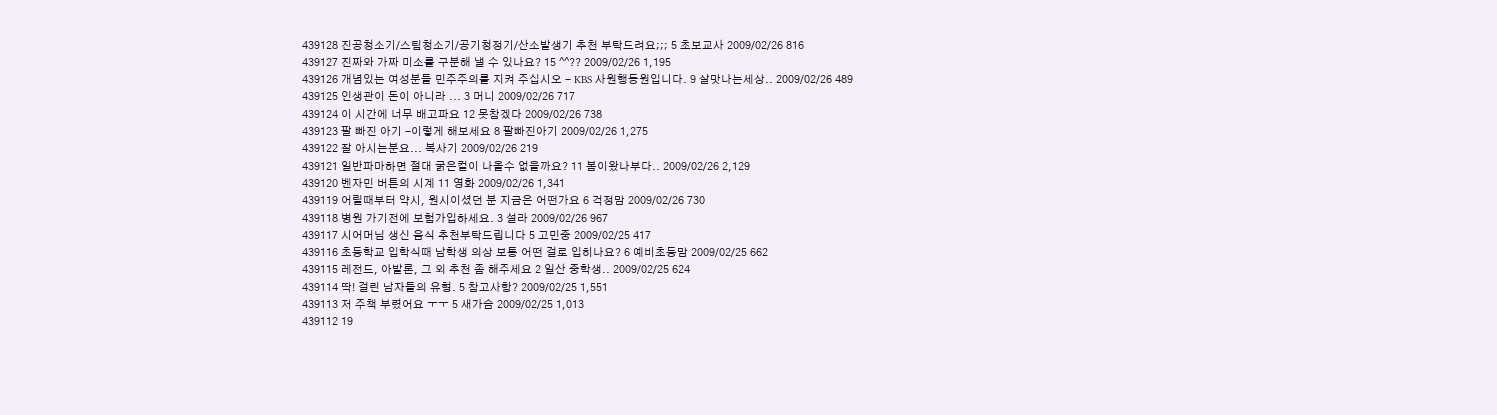439128 진공청소기/스팀청소기/공기청정기/산소발생기 추천 부탁드려요;;; 5 초보교사 2009/02/26 816
439127 진짜와 가짜 미소를 구분해 낼 수 있나요? 15 ^^?? 2009/02/26 1,195
439126 개념있는 여성분들 민주주의를 지켜 주십시오 - KBS 사원행동원입니다. 9 살맛나는세상.. 2009/02/26 489
439125 인생관이 돈이 아니라 ... 3 머니 2009/02/26 717
439124 이 시간에 너무 배고파요 12 못참겠다 2009/02/26 738
439123 팔 빠진 아기 -이렇게 해보세요 8 팔빠진아기 2009/02/26 1,275
439122 잘 아시는분요... 복사기 2009/02/26 219
439121 일반파마하면 절대 굵은컬이 나올수 없을까요? 11 봄이왔나부다.. 2009/02/26 2,129
439120 벤자민 버튼의 시계 11 영화 2009/02/26 1,341
439119 어릴때부터 약시, 원시이셨던 분 지금은 어떤가요 6 걱정맘 2009/02/26 730
439118 병원 가기전에 보험가입하세요. 3 설라 2009/02/26 967
439117 시어머님 생신 음식 추천부탁드립니다 5 고민중 2009/02/25 417
439116 초등학교 입학식때 남학생 의상 보통 어떤 걸로 입히나요? 6 예비초등맘 2009/02/25 662
439115 레전드, 아발론, 그 외 추천 좀 해주세요 2 일산 중학생.. 2009/02/25 624
439114 딱! 걸린 남자들의 유형. 5 참고사항? 2009/02/25 1,551
439113 저 주책 부렸어요 ㅜㅜ 5 새가슴 2009/02/25 1,013
439112 19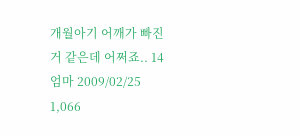개월아기 어깨가 빠진거 같은데 어쩌죠.. 14 엄마 2009/02/25 1,066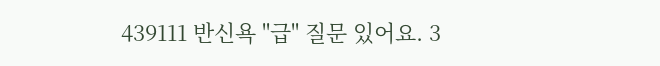439111 반신욕 "급" 질문 있어요. 3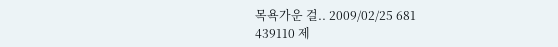목욕가운 걸.. 2009/02/25 681
439110 제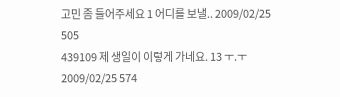고민 좀 들어주세요 1 어디를 보낼.. 2009/02/25 505
439109 제 생일이 이렇게 가네요. 13 ㅜ.ㅜ 2009/02/25 574